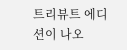트리뷰트 에디션이 나오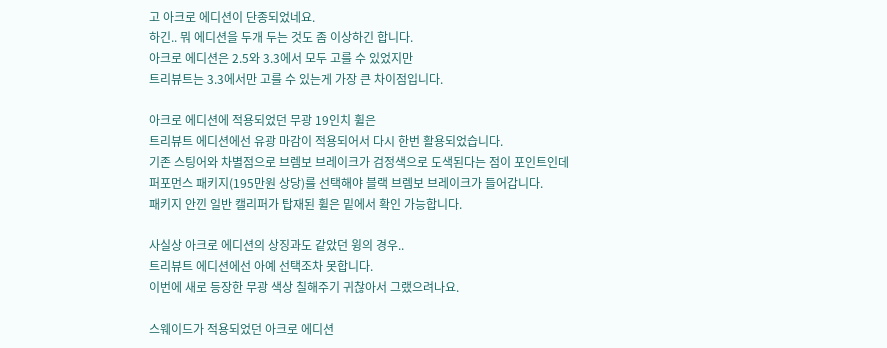고 아크로 에디션이 단종되었네요.
하긴.. 뭐 에디션을 두개 두는 것도 좀 이상하긴 합니다.
아크로 에디션은 2.5와 3.3에서 모두 고를 수 있었지만
트리뷰트는 3.3에서만 고를 수 있는게 가장 큰 차이점입니다.

아크로 에디션에 적용되었던 무광 19인치 휠은
트리뷰트 에디션에선 유광 마감이 적용되어서 다시 한번 활용되었습니다.
기존 스팅어와 차별점으로 브렘보 브레이크가 검정색으로 도색된다는 점이 포인트인데
퍼포먼스 패키지(195만원 상당)를 선택해야 블랙 브렘보 브레이크가 들어갑니다.
패키지 안낀 일반 캘리퍼가 탑재된 휠은 밑에서 확인 가능합니다.

사실상 아크로 에디션의 상징과도 같았던 윙의 경우..
트리뷰트 에디션에선 아예 선택조차 못합니다.
이번에 새로 등장한 무광 색상 칠해주기 귀찮아서 그랬으려나요.

스웨이드가 적용되었던 아크로 에디션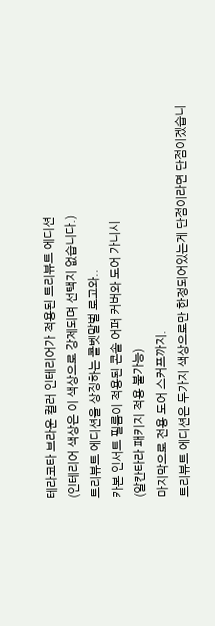테라코타 브라운 컬러 인테리어가 적용된 트리뷰트 에디션
(인테리어 색상은 이 색상으로 강제되며 선택지 없습니다.)
트리뷰트 에디션을 상징하는 콜벳말벌 로고와..
카본 인서트 필름이 적용된 콘솔 어퍼 커버와 도어 가니시
(알칸타라 패키지 적용 불가능)
마지막으로 전용 도어 스커프까지.
트리뷰트 에디션은 두가지 색상으로만 한정되어있는게 단점이라면 단점이겠습니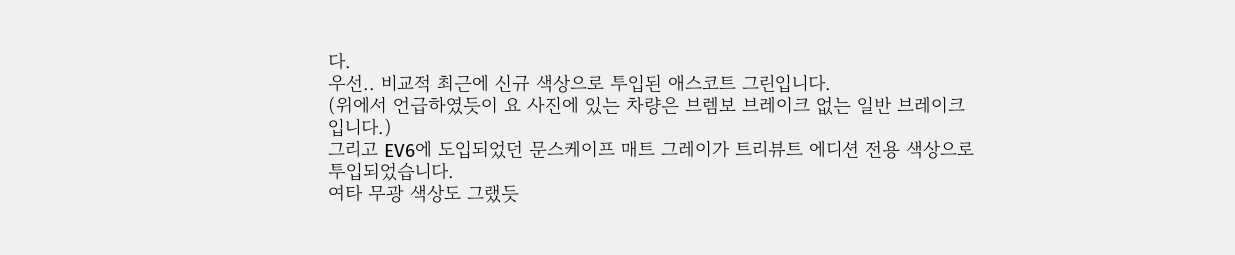다.
우선.. 비교적 최근에 신규 색상으로 투입된 애스코트 그린입니다.
(위에서 언급하였듯이 요 사진에 있는 차량은 브렘보 브레이크 없는 일반 브레이크입니다.)
그리고 EV6에 도입되었던 문스케이프 매트 그레이가 트리뷰트 에디션 전용 색상으로 투입되었습니다.
여타 무광 색상도 그랬듯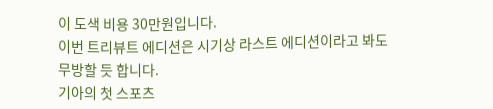이 도색 비용 30만원입니다.
이번 트리뷰트 에디션은 시기상 라스트 에디션이라고 봐도 무방할 듯 합니다.
기아의 첫 스포츠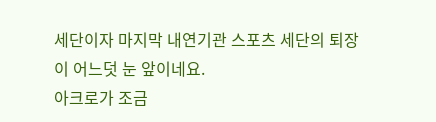세단이자 마지막 내연기관 스포츠 세단의 퇴장이 어느덧 눈 앞이네요.
아크로가 조금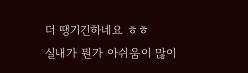더 땡기긴하네요 ㅎㅎ
실내가 뭔가 아쉬움이 많이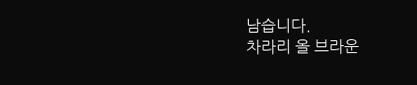남습니다.
차라리 올 브라운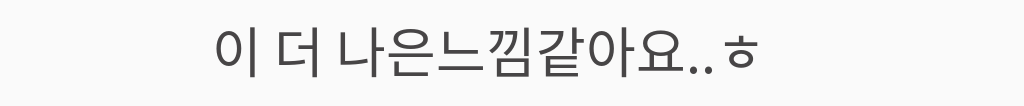이 더 나은느낌같아요..ㅎ